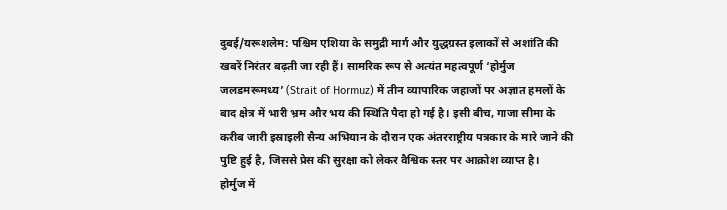दुबई/यरूशलेम: पश्चिम एशिया के समुद्री मार्ग और युद्धग्रस्त इलाकों से अशांति की खबरें निरंतर बढ़ती जा रही हैं। सामरिक रूप से अत्यंत महत्वपूर्ण ‘होर्मुज जलडमरूमध्य’ (Strait of Hormuz) में तीन व्यापारिक जहाजों पर अज्ञात हमलों के बाद क्षेत्र में भारी भ्रम और भय की स्थिति पैदा हो गई है। इसी बीच, गाजा सीमा के करीब जारी इस्राइली सैन्य अभियान के दौरान एक अंतरराष्ट्रीय पत्रकार के मारे जाने की पुष्टि हुई है, जिससे प्रेस की सुरक्षा को लेकर वैश्विक स्तर पर आक्रोश व्याप्त है।
होर्मुज में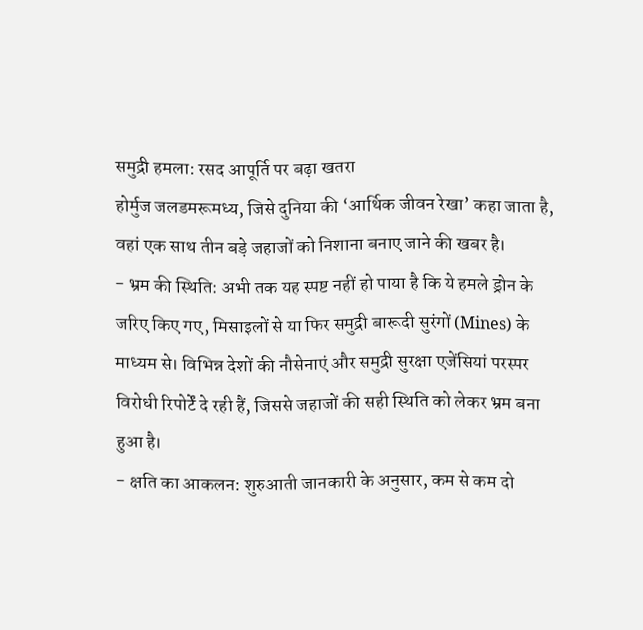समुद्री हमला: रसद आपूर्ति पर बढ़ा खतरा
होर्मुज जलडमरूमध्य, जिसे दुनिया की ‘आर्थिक जीवन रेखा’ कहा जाता है, वहां एक साथ तीन बड़े जहाजों को निशाना बनाए जाने की खबर है।
- भ्रम की स्थिति: अभी तक यह स्पष्ट नहीं हो पाया है कि ये हमले ड्रोन के जरिए किए गए, मिसाइलों से या फिर समुद्री बारूदी सुरंगों (Mines) के माध्यम से। विभिन्न देशों की नौसेनाएं और समुद्री सुरक्षा एजेंसियां परस्पर विरोधी रिपोर्टें दे रही हैं, जिससे जहाजों की सही स्थिति को लेकर भ्रम बना हुआ है।
- क्षति का आकलन: शुरुआती जानकारी के अनुसार, कम से कम दो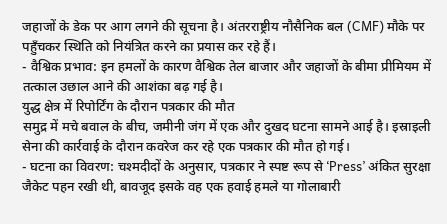जहाजों के डेक पर आग लगने की सूचना है। अंतरराष्ट्रीय नौसैनिक बल (CMF) मौके पर पहुँचकर स्थिति को नियंत्रित करने का प्रयास कर रहे हैं।
- वैश्विक प्रभाव: इन हमलों के कारण वैश्विक तेल बाजार और जहाजों के बीमा प्रीमियम में तत्काल उछाल आने की आशंका बढ़ गई है।
युद्ध क्षेत्र में रिपोर्टिंग के दौरान पत्रकार की मौत
समुद्र में मचे बवाल के बीच, जमीनी जंग में एक और दुखद घटना सामने आई है। इस्राइली सेना की कार्रवाई के दौरान कवरेज कर रहे एक पत्रकार की मौत हो गई।
- घटना का विवरण: चश्मदीदों के अनुसार, पत्रकार ने स्पष्ट रूप से ‘Press’ अंकित सुरक्षा जैकेट पहन रखी थी, बावजूद इसके वह एक हवाई हमले या गोलाबारी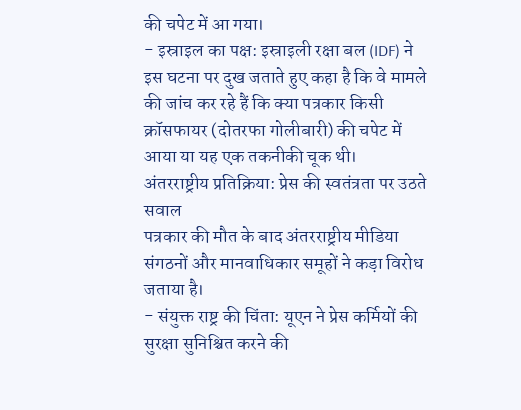की चपेट में आ गया।
- इस्राइल का पक्ष: इस्राइली रक्षा बल (IDF) ने इस घटना पर दुख जताते हुए कहा है कि वे मामले की जांच कर रहे हैं कि क्या पत्रकार किसी क्रॉसफायर (दोतरफा गोलीबारी) की चपेट में आया या यह एक तकनीकी चूक थी।
अंतरराष्ट्रीय प्रतिक्रिया: प्रेस की स्वतंत्रता पर उठते सवाल
पत्रकार की मौत के बाद अंतरराष्ट्रीय मीडिया संगठनों और मानवाधिकार समूहों ने कड़ा विरोध जताया है।
- संयुक्त राष्ट्र की चिंता: यूएन ने प्रेस कर्मियों की सुरक्षा सुनिश्चित करने की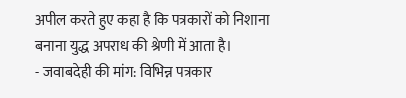अपील करते हुए कहा है कि पत्रकारों को निशाना बनाना युद्ध अपराध की श्रेणी में आता है।
- जवाबदेही की मांग: विभिन्न पत्रकार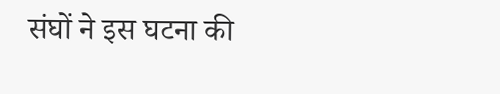संघों ने इस घटना की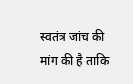स्वतंत्र जांच की मांग की है ताकि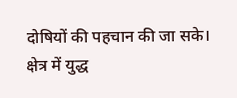दोषियों की पहचान की जा सके।
क्षेत्र में युद्ध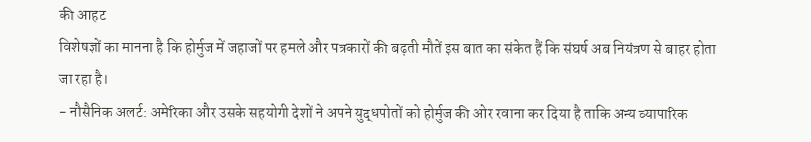की आहट
विशेषज्ञों का मानना है कि होर्मुज में जहाजों पर हमले और पत्रकारों की बढ़ती मौतें इस बात का संकेत हैं कि संघर्ष अब नियंत्रण से बाहर होता जा रहा है।
- नौसैनिक अलर्ट: अमेरिका और उसके सहयोगी देशों ने अपने युद्धपोतों को होर्मुज की ओर रवाना कर दिया है ताकि अन्य व्यापारिक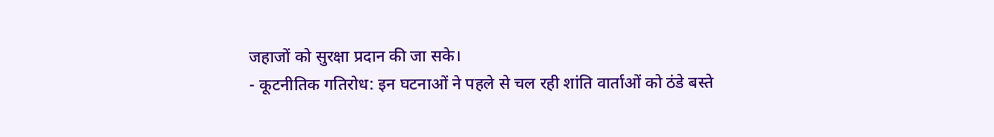जहाजों को सुरक्षा प्रदान की जा सके।
- कूटनीतिक गतिरोध: इन घटनाओं ने पहले से चल रही शांति वार्ताओं को ठंडे बस्ते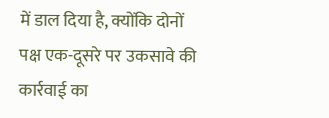में डाल दिया है, क्योंकि दोनों पक्ष एक-दूसरे पर उकसावे की कार्रवाई का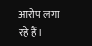आरोप लगा रहे हैं।